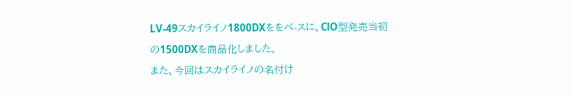LV-49スカイライノ1800DXををベ-スに、ClO型発売当初の1500DXを商品化しました。
また、今回はスカイライノの名付け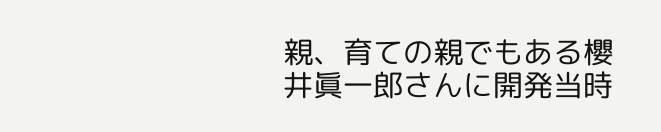親、育ての親でもある櫻井眞一郎さんに開発当時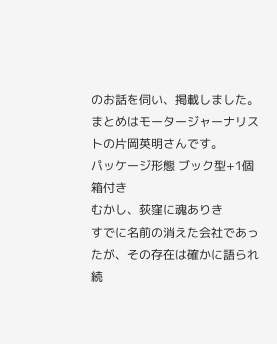のお話を伺い、掲載しました。まとめはモータージャーナリストの片岡英明さんです。
パッケージ形態 ブック型+1個箱付き
むかし、荻窪に魂ありき
すでに名前の消えた会社であったが、その存在は確かに語られ続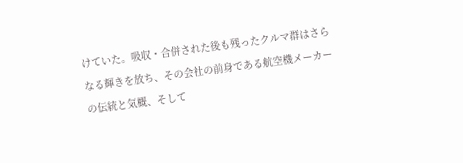けていた。吸収・合併された後も残ったクルマ群はさらなる輝きを放ち、その会社の前身である航空機メーカーの伝統と気概、そして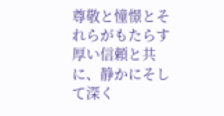尊敬と憧憬とそれらがもたらす厚い信頼と共に、静かにそして深く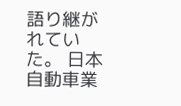語り継がれていた。 日本自動車業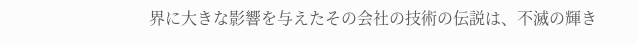界に大きな影響を与えたその会社の技術の伝説は、不滅の輝き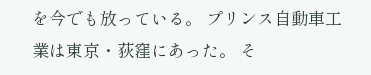を今でも放っている。 プリンス自動車工業は東京・荻窪にあった。 そ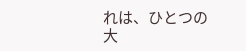れは、ひとつの大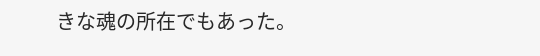きな魂の所在でもあった。